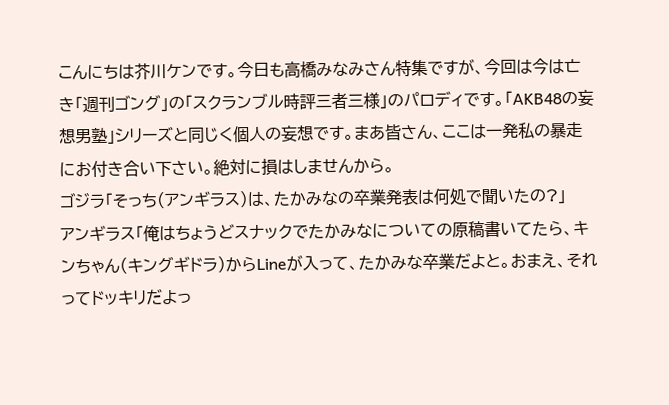こんにちは芥川ケンです。今日も高橋みなみさん特集ですが、今回は今は亡き「週刊ゴング」の「スクランブル時評三者三様」のパロディです。「AKB48の妄想男塾」シリーズと同じく個人の妄想です。まあ皆さん、ここは一発私の暴走にお付き合い下さい。絶対に損はしませんから。
ゴジラ「そっち(アンギラス)は、たかみなの卒業発表は何処で聞いたの?」
アンギラス「俺はちょうどスナックでたかみなについての原稿書いてたら、キンちゃん(キングギドラ)からLineが入って、たかみな卒業だよと。おまえ、それってドッキリだよっ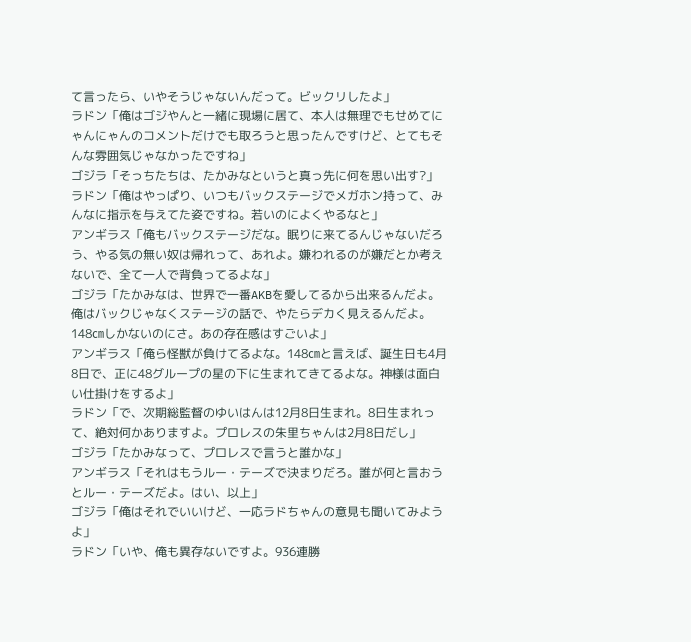て言ったら、いやそうじゃないんだって。ビックリしたよ」
ラドン「俺はゴジやんと一緒に現場に居て、本人は無理でもせめてにゃんにゃんのコメントだけでも取ろうと思ったんですけど、とてもそんな雰囲気じゃなかったですね」
ゴジラ「そっちたちは、たかみなというと真っ先に何を思い出す?」
ラドン「俺はやっぱり、いつもバックステージでメガホン持って、みんなに指示を与えてた姿ですね。若いのによくやるなと」
アンギラス「俺もバックステージだな。眠りに来てるんじゃないだろう、やる気の無い奴は帰れって、あれよ。嫌われるのが嫌だとか考えないで、全て一人で背負ってるよな」
ゴジラ「たかみなは、世界で一番AKBを愛してるから出来るんだよ。俺はバックじゃなくステージの話で、やたらデカく見えるんだよ。148㎝しかないのにさ。あの存在感はすごいよ」
アンギラス「俺ら怪獣が負けてるよな。148㎝と言えば、誕生日も4月8日で、正に48グループの星の下に生まれてきてるよな。神様は面白い仕掛けをするよ」
ラドン「で、次期総監督のゆいはんは12月8日生まれ。8日生まれって、絶対何かありますよ。プロレスの朱里ちゃんは2月8日だし」
ゴジラ「たかみなって、プロレスで言うと誰かな」
アンギラス「それはもうルー・テーズで決まりだろ。誰が何と言おうとルー・テーズだよ。はい、以上」
ゴジラ「俺はそれでいいけど、一応ラドちゃんの意見も聞いてみようよ」
ラドン「いや、俺も異存ないですよ。936連勝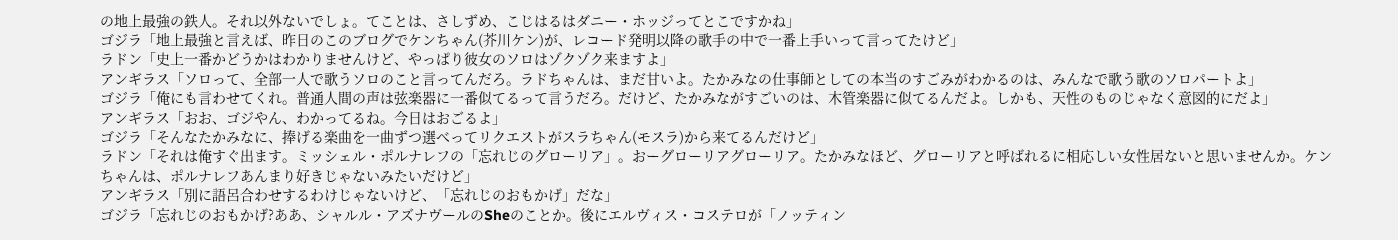の地上最強の鉄人。それ以外ないでしょ。てことは、さしずめ、こじはるはダニー・ホッジってとこですかね」
ゴジラ「地上最強と言えば、昨日のこのブログでケンちゃん(芥川ケン)が、レコード発明以降の歌手の中で一番上手いって言ってたけど」
ラドン「史上一番かどうかはわかりませんけど、やっぱり彼女のソロはゾクゾク来ますよ」
アンギラス「ソロって、全部一人で歌うソロのこと言ってんだろ。ラドちゃんは、まだ甘いよ。たかみなの仕事師としての本当のすごみがわかるのは、みんなで歌う歌のソロパートよ」
ゴジラ「俺にも言わせてくれ。普通人間の声は弦楽器に一番似てるって言うだろ。だけど、たかみながすごいのは、木管楽器に似てるんだよ。しかも、天性のものじゃなく意図的にだよ」
アンギラス「おお、ゴジやん、わかってるね。今日はおごるよ」
ゴジラ「そんなたかみなに、捧げる楽曲を一曲ずつ選べってリクエストがスラちゃん(モスラ)から来てるんだけど」
ラドン「それは俺すぐ出ます。ミッシェル・ポルナレフの「忘れじのグローリア」。おーグローリアグローリア。たかみなほど、グローリアと呼ばれるに相応しい女性居ないと思いませんか。ケンちゃんは、ポルナレフあんまり好きじゃないみたいだけど」
アンギラス「別に語呂合わせするわけじゃないけど、「忘れじのおもかげ」だな」
ゴジラ「忘れじのおもかげ?ああ、シャルル・アズナヴールのSheのことか。後にエルヴィス・コステロが「ノッティン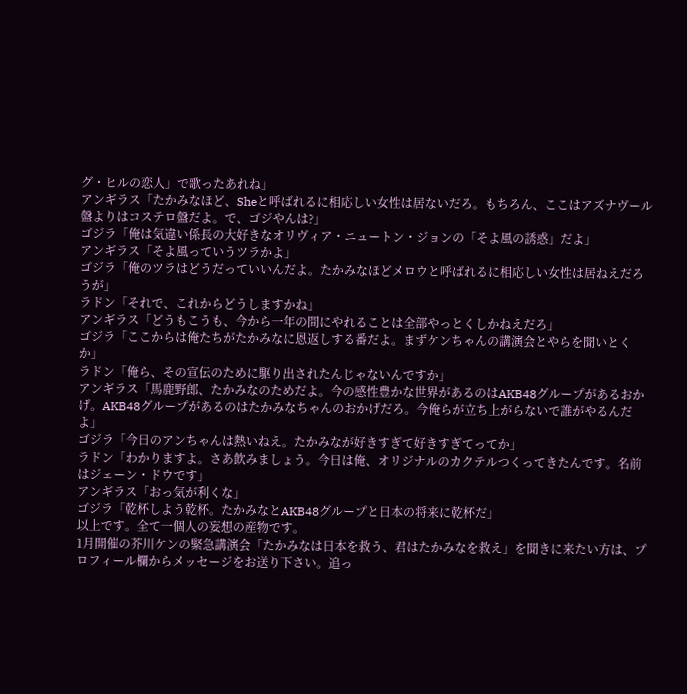グ・ヒルの恋人」で歌ったあれね」
アンギラス「たかみなほど、Sheと呼ばれるに相応しい女性は居ないだろ。もちろん、ここはアズナヴール盤よりはコステロ盤だよ。で、ゴジやんは?」
ゴジラ「俺は気違い係長の大好きなオリヴィア・ニュートン・ジョンの「そよ風の誘惑」だよ」
アンギラス「そよ風っていうツラかよ」
ゴジラ「俺のツラはどうだっていいんだよ。たかみなほどメロウと呼ばれるに相応しい女性は居ねえだろうが」
ラドン「それで、これからどうしますかね」
アンギラス「どうもこうも、今から一年の間にやれることは全部やっとくしかねえだろ」
ゴジラ「ここからは俺たちがたかみなに恩返しする番だよ。まずケンちゃんの講演会とやらを聞いとくか」
ラドン「俺ら、その宣伝のために駆り出されたんじゃないんですか」
アンギラス「馬鹿野郎、たかみなのためだよ。今の感性豊かな世界があるのはAKB48グループがあるおかげ。AKB48グループがあるのはたかみなちゃんのおかげだろ。今俺らが立ち上がらないで誰がやるんだよ」
ゴジラ「今日のアンちゃんは熱いねえ。たかみなが好きすぎて好きすぎてってか」
ラドン「わかりますよ。さあ飲みましょう。今日は俺、オリジナルのカクテルつくってきたんです。名前はジェーン・ドウです」
アンギラス「おっ気が利くな」
ゴジラ「乾杯しよう乾杯。たかみなとAKB48グループと日本の将来に乾杯だ」
以上です。全て一個人の妄想の産物です。
1月開催の芥川ケンの緊急講演会「たかみなは日本を救う、君はたかみなを救え」を聞きに来たい方は、プロフィール欄からメッセージをお送り下さい。追っ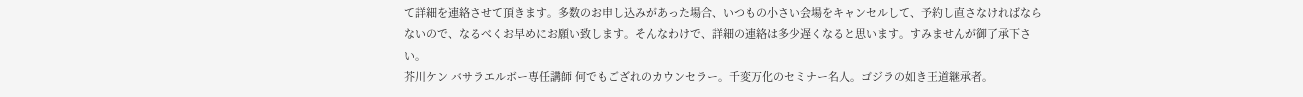て詳細を連絡させて頂きます。多数のお申し込みがあった場合、いつもの小さい会場をキャンセルして、予約し直さなければならないので、なるべくお早めにお願い致します。そんなわけで、詳細の連絡は多少遅くなると思います。すみませんが御了承下さい。
芥川ケン バサラエルボー専任講師 何でもござれのカウンセラー。千変万化のセミナー名人。ゴジラの如き王道継承者。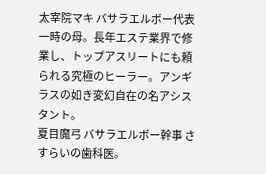太宰院マキ バサラエルボー代表 一時の母。長年エステ業界で修業し、トップアスリートにも頼られる究極のヒーラー。アンギラスの如き変幻自在の名アシスタント。
夏目魔弓 バサラエルボー幹事 さすらいの歯科医。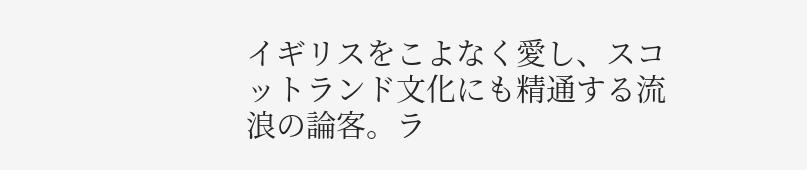イギリスをこよなく愛し、スコットランド文化にも精通する流浪の論客。ラ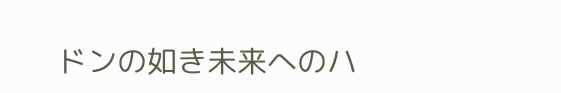ドンの如き未来へのハ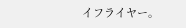イフライヤー。